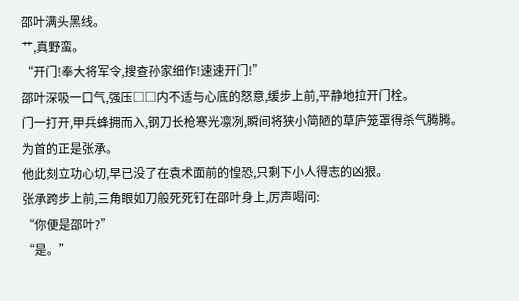邵叶满头黑线。
艹,真野蛮。
“开门!奉大将军令,搜查孙家细作!速速开门!”
邵叶深吸一口气,强压□□内不适与心底的怒意,缓步上前,平静地拉开门栓。
门一打开,甲兵蜂拥而入,钢刀长枪寒光凛冽,瞬间将狭小简陋的草庐笼罩得杀气腾腾。
为首的正是张承。
他此刻立功心切,早已没了在袁术面前的惶恐,只剩下小人得志的凶狠。
张承跨步上前,三角眼如刀般死死钉在邵叶身上,厉声喝问:
“你便是邵叶?”
“是。”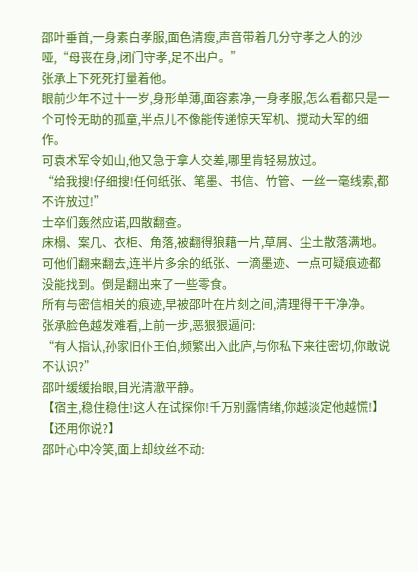邵叶垂首,一身素白孝服,面色清瘦,声音带着几分守孝之人的沙哑,“母丧在身,闭门守孝,足不出户。”
张承上下死死打量着他。
眼前少年不过十一岁,身形单薄,面容素净,一身孝服,怎么看都只是一个可怜无助的孤童,半点儿不像能传递惊天军机、搅动大军的细作。
可袁术军令如山,他又急于拿人交差,哪里肯轻易放过。
“给我搜!仔细搜!任何纸张、笔墨、书信、竹管、一丝一毫线索,都不许放过!”
士卒们轰然应诺,四散翻查。
床榻、案几、衣柜、角落,被翻得狼藉一片,草屑、尘土散落满地。
可他们翻来翻去,连半片多余的纸张、一滴墨迹、一点可疑痕迹都没能找到。倒是翻出来了一些零食。
所有与密信相关的痕迹,早被邵叶在片刻之间,清理得干干净净。
张承脸色越发难看,上前一步,恶狠狠逼问:
“有人指认,孙家旧仆王伯,频繁出入此庐,与你私下来往密切,你敢说不认识?”
邵叶缓缓抬眼,目光清澈平静。
【宿主,稳住稳住!这人在试探你!千万别露情绪,你越淡定他越慌!】
【还用你说?】
邵叶心中冷笑,面上却纹丝不动: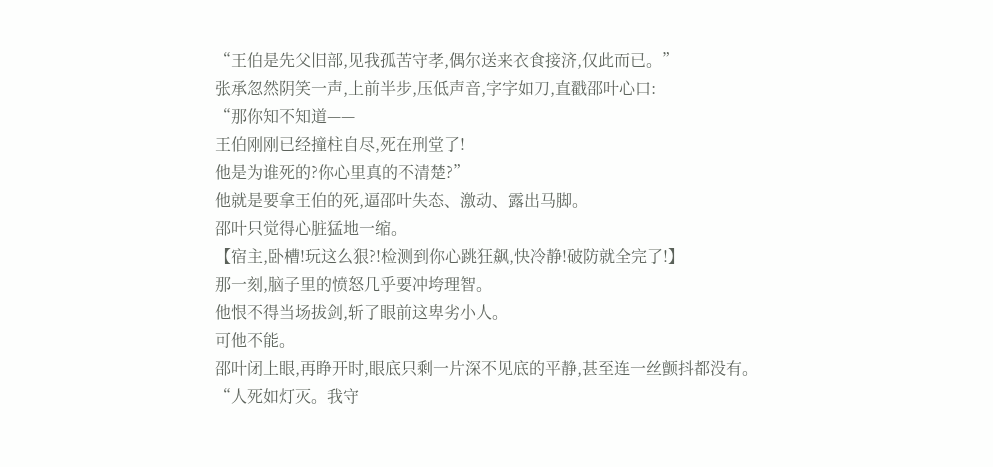“王伯是先父旧部,见我孤苦守孝,偶尔送来衣食接济,仅此而已。”
张承忽然阴笑一声,上前半步,压低声音,字字如刀,直戳邵叶心口:
“那你知不知道——
王伯刚刚已经撞柱自尽,死在刑堂了!
他是为谁死的?你心里真的不清楚?”
他就是要拿王伯的死,逼邵叶失态、激动、露出马脚。
邵叶只觉得心脏猛地一缩。
【宿主,卧槽!玩这么狠?!检测到你心跳狂飙,快冷静!破防就全完了!】
那一刻,脑子里的愤怒几乎要冲垮理智。
他恨不得当场拔剑,斩了眼前这卑劣小人。
可他不能。
邵叶闭上眼,再睁开时,眼底只剩一片深不见底的平静,甚至连一丝颤抖都没有。
“人死如灯灭。我守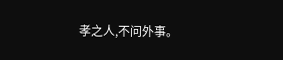孝之人,不问外事。